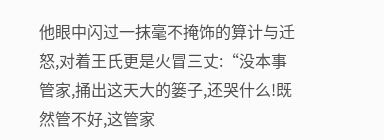他眼中闪过一抹毫不掩饰的算计与迁怒,对着王氏更是火冒三丈:“没本事管家,捅出这天大的篓子,还哭什么!既然管不好,这管家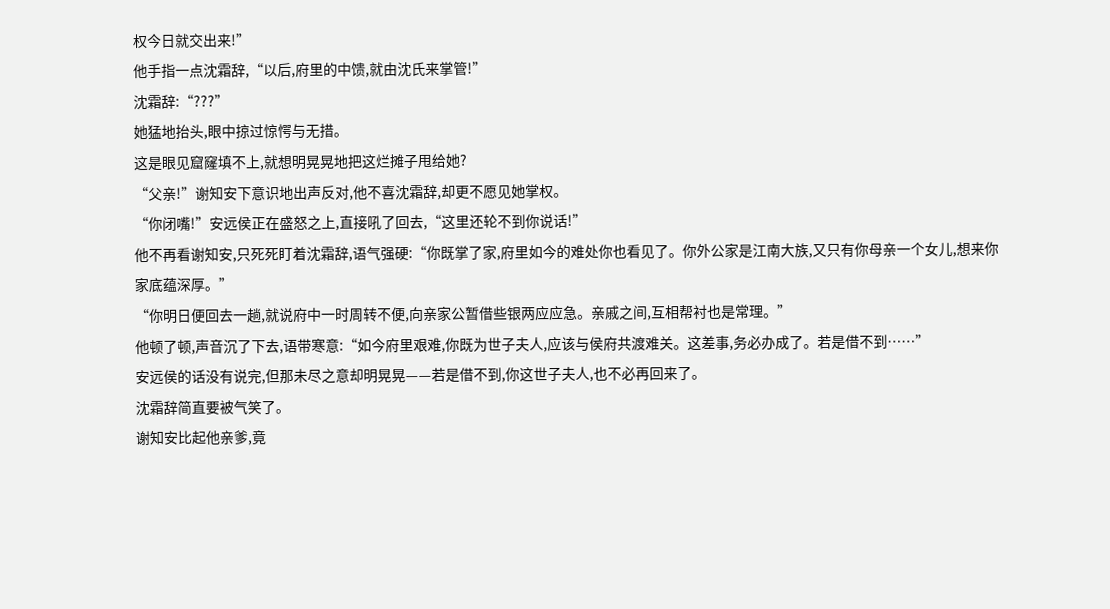权今日就交出来!”
他手指一点沈霜辞,“以后,府里的中馈,就由沈氏来掌管!”
沈霜辞:“???”
她猛地抬头,眼中掠过惊愕与无措。
这是眼见窟窿填不上,就想明晃晃地把这烂摊子甩给她?
“父亲!”谢知安下意识地出声反对,他不喜沈霜辞,却更不愿见她掌权。
“你闭嘴!”安远侯正在盛怒之上,直接吼了回去,“这里还轮不到你说话!”
他不再看谢知安,只死死盯着沈霜辞,语气强硬:“你既掌了家,府里如今的难处你也看见了。你外公家是江南大族,又只有你母亲一个女儿,想来你家底蕴深厚。”
“你明日便回去一趟,就说府中一时周转不便,向亲家公暂借些银两应应急。亲戚之间,互相帮衬也是常理。”
他顿了顿,声音沉了下去,语带寒意:“如今府里艰难,你既为世子夫人,应该与侯府共渡难关。这差事,务必办成了。若是借不到……”
安远侯的话没有说完,但那未尽之意却明晃晃——若是借不到,你这世子夫人,也不必再回来了。
沈霜辞简直要被气笑了。
谢知安比起他亲爹,竟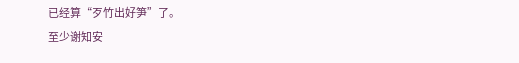已经算“歹竹出好笋”了。
至少谢知安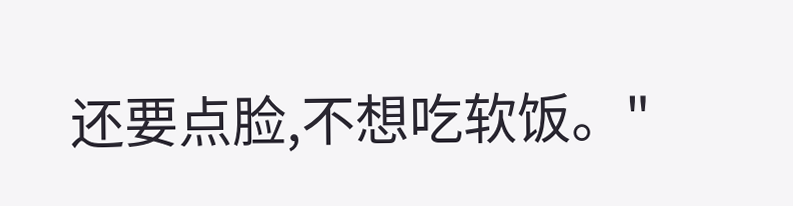还要点脸,不想吃软饭。"